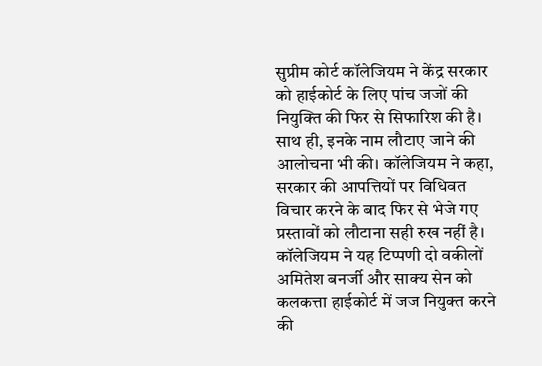सुप्रीम कोर्ट कॉलेजियम ने केंद्र सरकार को हाईकोर्ट के लिए पांच जजों की नियुक्ति की फिर से सिफारिश की है। साथ ही, इनके नाम लौटाए जाने की आलोचना भी की। कॉलेजियम ने कहा, सरकार की आपत्तियों पर विधिवत विचार करने के बाद फिर से भेजे गए प्रस्तावों को लौटाना सही रुख नहीं है।
कॉलेजियम ने यह टिप्पणी दो वकीलों अमितेश बनर्जी और साक्य सेन को कलकत्ता हाईकोर्ट में जज नियुक्त करने की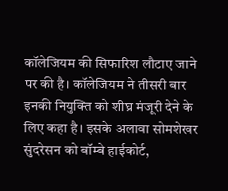कॉलेजियम की सिफारिश लौटाए जाने पर की है। कॉलेजियम ने तीसरी बार इनकी नियुक्ति को शीघ्र मंजूरी देने के लिए कहा है। इसके अलावा सोमशेखर सुंदरेसन को बॉम्बे हाईकोर्ट,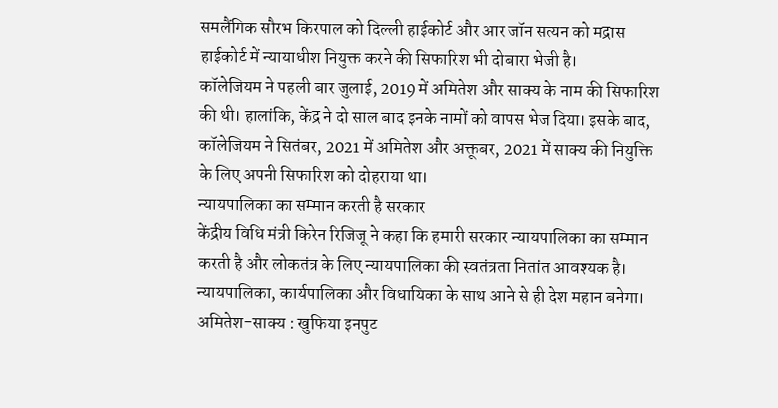समलैंगिक सौरभ किरपाल को दिल्ली हाईकोर्ट और आर जॉन सत्यन को मद्रास हाईकोर्ट में न्यायाधीश नियुक्त करने की सिफारिश भी दोबारा भेजी है।
कॉलेजियम ने पहली बार जुलाई, 2019 में अमितेश और साक्य के नाम की सिफारिश की थी। हालांकि, केंद्र ने दो साल बाद इनके नामों को वापस भेज दिया। इसके बाद, कॉलेजियम ने सितंबर, 2021 में अमितेश और अक्तूबर, 2021 में साक्य की नियुक्ति के लिए अपनी सिफारिश को दोहराया था।
न्यायपालिका का सम्मान करती है सरकार
केंद्रीय विधि मंत्री किरेन रिजिजू ने कहा कि हमारी सरकार न्यायपालिका का सम्मान करती है और लोकतंत्र के लिए न्यायपालिका की स्वतंत्रता नितांत आवश्यक है। न्यायपालिका, कार्यपालिका और विधायिका के साथ आने से ही देश महान बनेगा।
अमितेश-साक्य : खुफिया इनपुट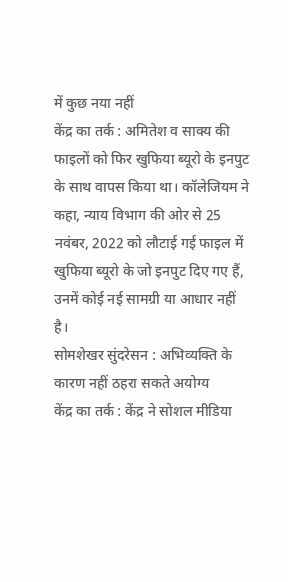में कुछ नया नहीं
केंद्र का तर्क : अमितेश व साक्य की फाइलों को फिर खुफिया ब्यूरो के इनपुट के साथ वापस किया था। कॉलेजियम ने कहा, न्याय विभाग की ओर से 25 नवंबर, 2022 को लौटाई गई फाइल में खुफिया ब्यूरो के जो इनपुट दिए गए हैं, उनमें कोई नई सामग्री या आधार नहीं है।
सोमशेखर सुंदरेसन : अभिव्यक्ति के कारण नहीं ठहरा सकते अयोग्य
केंद्र का तर्क : केंद्र ने सोशल मीडिया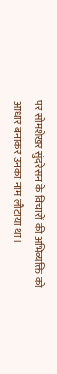पर सोमशेखर सुंदरेसन के विचारों की अभिव्यक्ति को आधार बनाकर उनका नाम लौटाया था।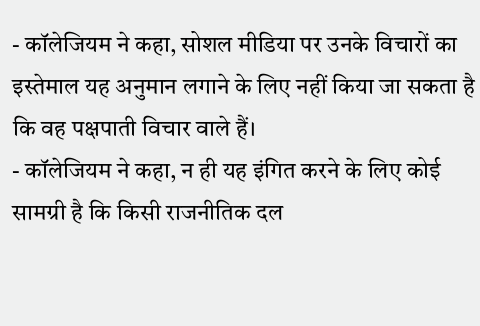- कॉलेजियम ने कहा, सोशल मीडिया पर उनके विचारों का इस्तेमाल यह अनुमान लगाने के लिए नहीं किया जा सकता है कि वह पक्षपाती विचार वाले हैं।
- कॉलेजियम ने कहा, न ही यह इंगित करने के लिए कोई सामग्री है कि किसी राजनीतिक दल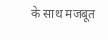के साथ मजबूत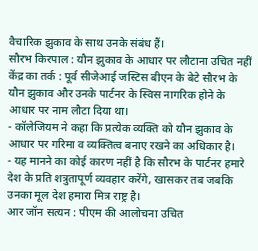वैचारिक झुकाव के साथ उनके संबंध हैं।
सौरभ किरपाल : यौन झुकाव के आधार पर लौटाना उचित नहीं
केंद्र का तर्क : पूर्व सीजेआई जस्टिस बीएन के बेटे सौरभ के यौन झुकाव और उनके पार्टनर के स्विस नागरिक होने के आधार पर नाम लौटा दिया था।
- कॉलेजियम ने कहा कि प्रत्येक व्यक्ति को यौन झुकाव के आधार पर गरिमा व व्यक्तित्व बनाए रखने का अधिकार है।
- यह मानने का कोई कारण नहीं है कि सौरभ के पार्टनर हमारे देश के प्रति शत्रुतापूर्ण व्यवहार करेंगे, खासकर तब जबकि उनका मूल देश हमारा मित्र राष्ट्र है।
आर जॉन सत्यन : पीएम की आलोचना उचित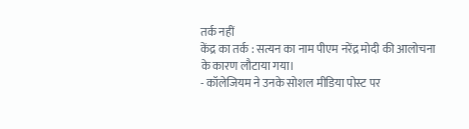तर्क नहीं
केंद्र का तर्क : सत्यन का नाम पीएम नरेंद्र मोदी की आलोचना के कारण लौटाया गया।
- कॉलेजियम ने उनके सोशल मीडिया पोस्ट पर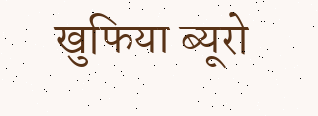खुफिया ब्यूरो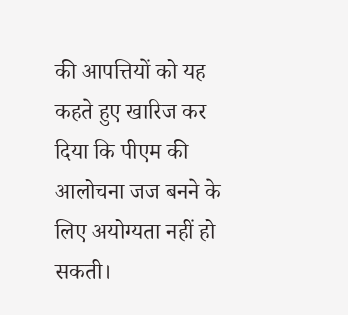की आपत्तियों को यह कहते हुए खारिज कर दिया कि पीएम की आलोचना जज बनने के लिए अयोग्यता नहीं हो सकती।